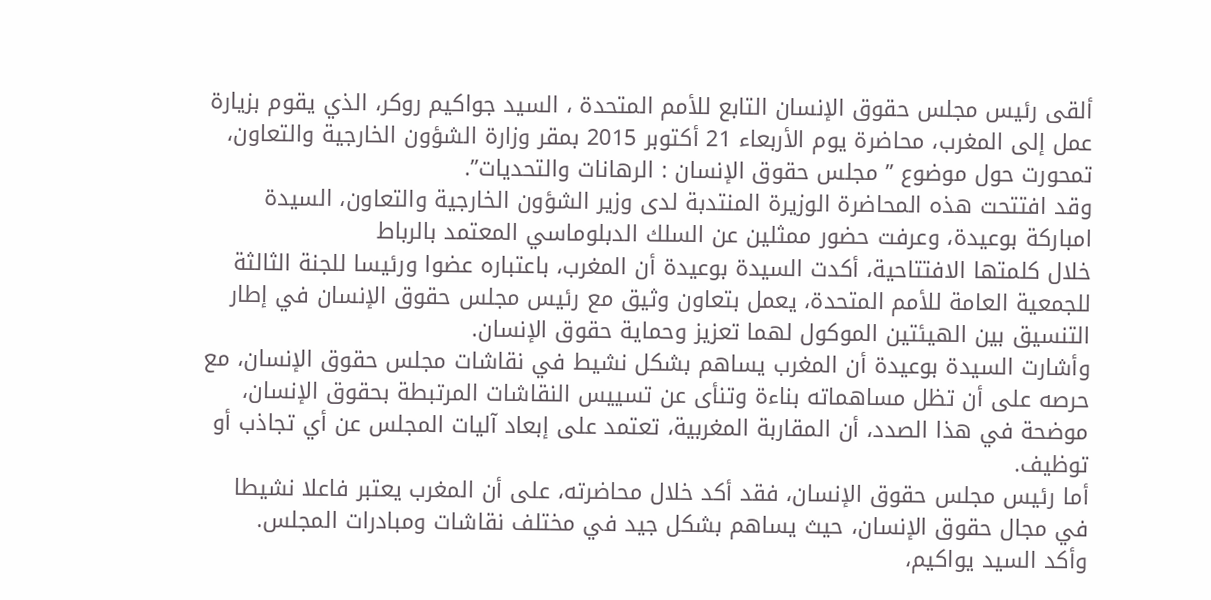ألقى رئيس مجلس حقوق الإنسان التابع للأمم المتحدة ، السيد جواكيم روكر، الذي يقوم بزيارة عمل إلى المغرب، محاضرة يوم الأربعاء 21 أكتوبر 2015 بمقر وزارة الشؤون الخارجية والتعاون، تمحورت حول موضوع ” مجلس حقوق الإنسان : الرهانات والتحديات”.
وقد افتتحت هذه المحاضرة الوزيرة المنتدبة لدى وزير الشؤون الخارجية والتعاون، السيدة امباركة بوعيدة، وعرفت حضور ممثلين عن السلك الدبلوماسي المعتمد بالرباط
خلال كلمتها الافتتاحية، أكدت السيدة بوعيدة أن المغرب، باعتباره عضوا ورئيسا للجنة الثالثة للجمعية العامة للأمم المتحدة، يعمل بتعاون وثيق مع رئيس مجلس حقوق الإنسان في إطار التنسيق بين الهيئتين الموكول لهما تعزيز وحماية حقوق الإنسان.
وأشارت السيدة بوعيدة أن المغرب يساهم بشكل نشيط في نقاشات مجلس حقوق الإنسان، مع حرصه على أن تظل مساهماته بناءة وتنأى عن تسييس النقاشات المرتبطة بحقوق الإنسان، موضحة في هذا الصدد، أن المقاربة المغربية، تعتمد على إبعاد آليات المجلس عن أي تجاذب أو توظيف.
أما رئيس مجلس حقوق الإنسان، فقد أكد خلال محاضرته، على أن المغرب يعتبر فاعلا نشيطا في مجال حقوق الإنسان، حيث يساهم بشكل جيد في مختلف نقاشات ومبادرات المجلس.
وأكد السيد يواكيم،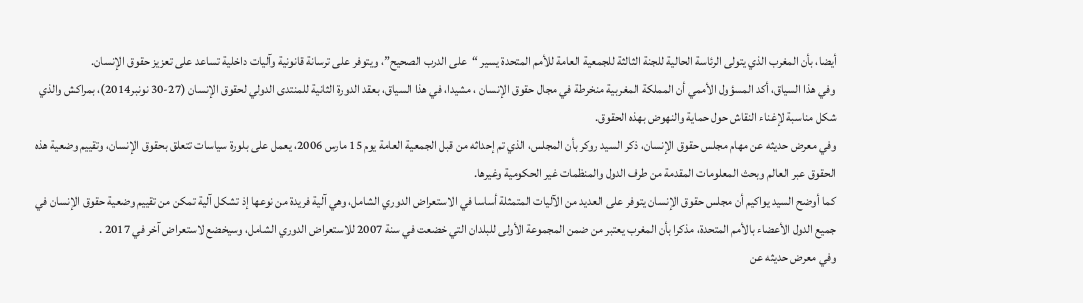أيضا، بأن المغرب الذي يتولى الرئاسة الحالية للجنة الثالثة للجمعية العامة للأمم المتحدة يسير “على الدرب الصحيح”، ويتوفر على ترسانة قانونية وآليات داخلية تساعد على تعزيز حقوق الإنسان.
وفي هذا السياق، أكد المسؤول الأممي أن المملكة المغربية منخرطة في مجال حقوق الإنسان ، مشيدا، في هذا السياق، بعقد الدورة الثانية للمنتدى الدولي لحقوق الإنسان (27-30 نونبر2014)، بمراكش والذي شكل مناسبة لإغناء النقاش حول حماية والنهوض بهذه الحقوق.
وفي معرض حديثه عن مهام مجلس حقوق الإنسان، ذكر السيد روكر بأن المجلس، الذي تم إحداثه من قبل الجمعية العامة يوم 15 مارس 2006، يعمل على بلورة سياسات تتعلق بحقوق الإنسان، وتقييم وضعية هذه الحقوق عبر العالم وبحث المعلومات المقدمة من طرف الدول والمنظمات غير الحكومية وغيرها.
كما أوضح السيد يواكيم أن مجلس حقوق الإنسان يتوفر على العديد من الآليات المتمثلة أساسا في الاستعراض الدوري الشامل، وهي آلية فريدة من نوعها إذ تشكل آلية تمكن من تقييم وضعية حقوق الإنسان في جميع الدول الأعضاء بالأمم المتحدة، مذكرا بأن المغرب يعتبر من ضمن المجموعة الأولى للبلدان التي خضعت في سنة 2007 للاستعراض الدوري الشامل، وسيخضع لاستعراض آخر في 2017 .
وفي معرض حديثه عن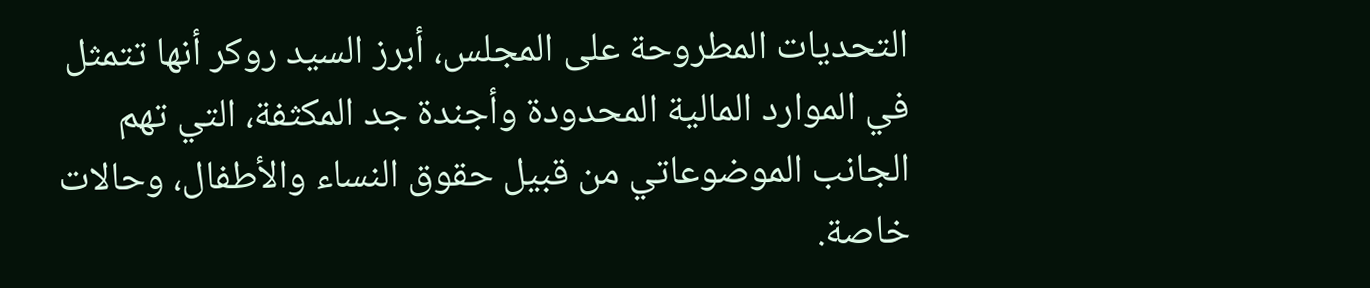التحديات المطروحة على المجلس، أبرز السيد روكر أنها تتمثل في الموارد المالية المحدودة وأجندة جد المكثفة، التي تهم الجانب الموضوعاتي من قبيل حقوق النساء والأطفال، وحالات خاصة.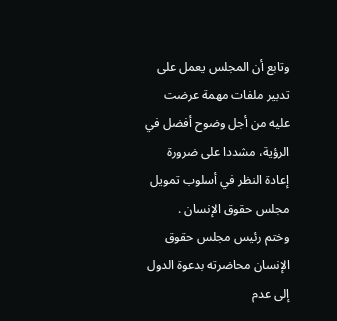وتابع أن المجلس يعمل على تدبير ملفات مهمة عرضت عليه من أجل وضوح أفضل في الرؤية، مشددا على ضرورة إعادة النظر في أسلوب تمويل مجلس حقوق الإنسان .
وختم رئيس مجلس حقوق الإنسان محاضرته بدعوة الدول إلى عدم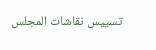تسييس نقاشات المجلس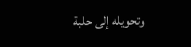وتحويله إلى حلبة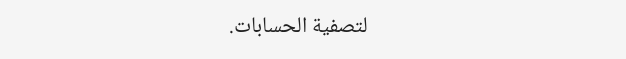لتصفية الحسابات.